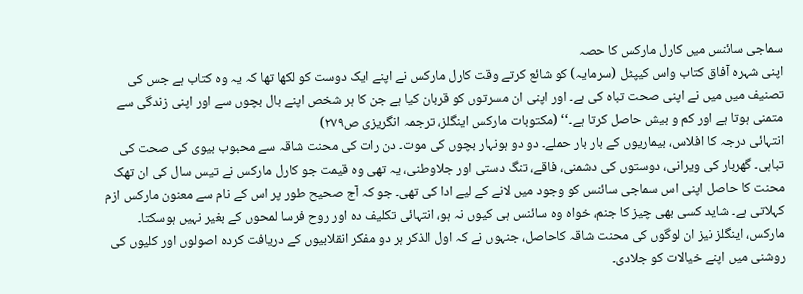سماجی سائنس میں کارل مارکس کا حصہ
اپنی شہرہ آفاق کتاب واس کیپٹل (سرمایہ) کو شائع کرتے وقت کارل مارکس نے اپنے ایک دوست کو لکھا تھا کہ یہ وہ کتاب ہے جس کی تصنیف میں میں نے اپنی صحت تباہ کی ہے۔ اور اپنی ان مسرتوں کو قربان کیا ہے جن کا ہر شخص اپنے بال بچوں سے اور اپنی زندگی سے متمنی ہوتا ہے اور کم و بیش حاصل کرتا ہے۔‘‘ (مکتوبات مارکس اینگلز، ترجمہ انگریزی ص۲۷۹)
انتہائی درجہ کا افلاس، بیماریوں کے بار بار حملے۔ دو دو ہونہار بچوں کی موت۔ دن رات کی محنت شاقہ سے محبوب بیوی کی صحت کی تباہی۔ گھربار کی ویرانی، دوستوں کی دشمنی، فاقے، تنگ دستی اور جلاوطنی، یہ تھی وہ قیمت جو کارل مارکس نے تیس سال کی ان تھک محنت کا حاصل اپنی اس سماجی سائنس کو وجود میں لانے کے لیے ادا کی تھی۔ جو کہ آج صحیح طور پر اس کے نام سے معنون مارکس ازم کہلاتی ہے۔ شاید کسی بھی چیز کا جنم، خواہ وہ سائنس ہی کیوں نہ ہو، انتہائی تکلیف دہ اور روح فرسا لمحوں کے بغیر نہیں ہوسکتا۔
مارکس، اینگلز نیز ان لوگوں کی محنت شاقہ کاحاصل، جنہوں نے کہ اول الذکر ہر دو مفکر انقلابیوں کے دریافت کردہ اصولوں اور کلیوں کی روشنی میں اپنے خیالات کو جلادی۔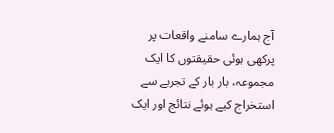آج ہمارے سامنے واقعات پر پرکھی ہوئی حقیقتوں کا ایک مجموعہ، بار بار کے تجربے سے استخراج کیے ہوئے نتائج اور ایک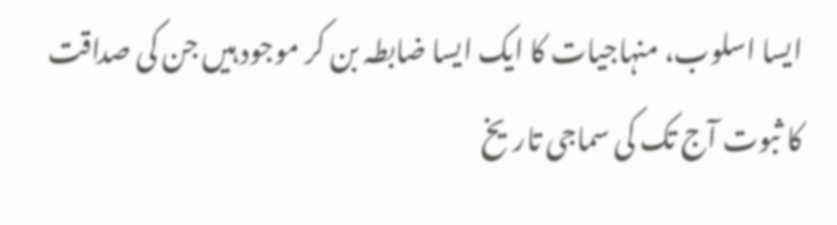ایسا اسلوب، منہاجیات کا ایک ایسا ضابطہ بن کر موجود ہیں جن کی صداقت کا ثبوت آج تک کی سماجی تاریخ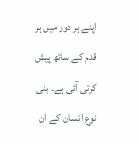اپنے ہر دور میں ہر قدم کے ساتھ پیش کرتی آئی ہے۔ بنی نوع انسان کے ان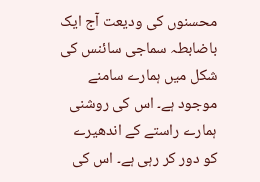محسنوں کی ودیعت آج ایک باضابطہ سماجی سائنس کی شکل میں ہمارے سامنے موجود ہے۔ اس کی روشنی ہمارے راستے کے اندھیرے کو دور کر رہی ہے۔ اس کی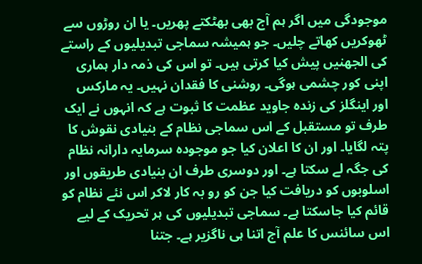موجودگی میں اگر ہم آج بھی بھٹکتے پھریں۔ یا ان روڑوں سے ٹھوکریں کھاتے چلیں۔ جو ہمیشہ سماجی تبدیلیوں کے راستے کی الجھنیں پیش کیا کرتی ہیں۔ تو اس کی ذمہ دار ہماری اپنی کور چشمی ہوگی۔ روشنی کا فقدان نہیں۔ یہ مارکس اور اینگلز کی زندہ جاوید عظمت کا ثبوت ہے کہ انہوں نے ایک طرف تو مستقبل کے اس سماجی نظام کے بنیادی نقوش کا پتہ لگایا۔ اور ان کا اعلان کیا جو موجودہ سرمایہ دارانہ نظام کی جگہ لے سکتا ہے۔ اور دوسری طرف ان بنیادی طریقوں اور اسلوبوں کو دریافت کیا جن کو رو بہ کار لاکر اس نئے نظام کو قائم کیا جاسکتا ہے۔ سماجی تبدیلیوں کی ہر تحریک کے لیے اس سائنس کا علم آج اتنا ہی ناگزیر ہے۔ جتنا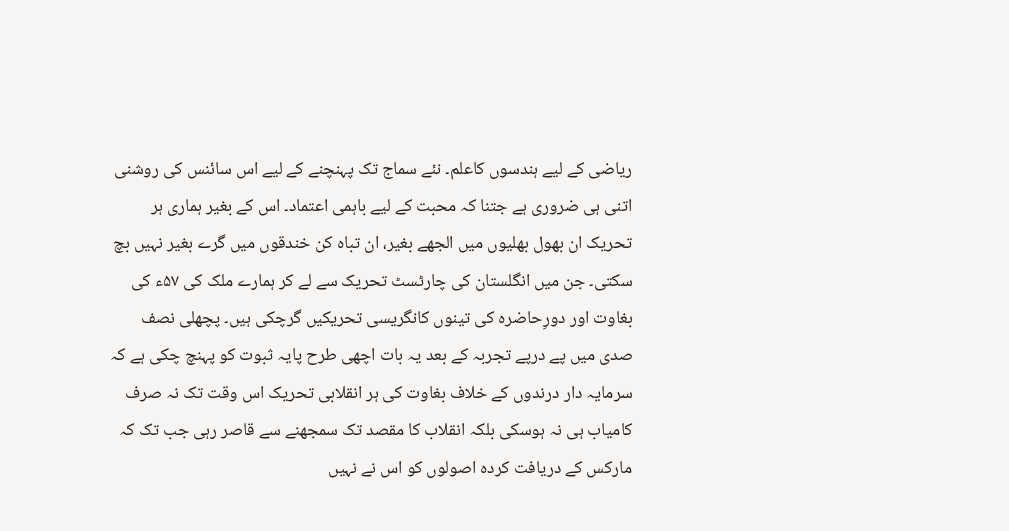ریاضی کے لیے ہندسوں کاعلم۔ نئے سماج تک پہنچنے کے لیے اس سائنس کی روشنی اتنی ہی ضروری ہے جتنا کہ محبت کے لیے باہمی اعتماد۔ اس کے بغیر ہماری ہر تحریک ان بھول بھلیوں میں الجھے بغیر، ان تباہ کن خندقوں میں گرے بغیر نہیں بچ سکتی۔ جن میں انگلستان کی چارٹسٹ تحریک سے لے کر ہمارے ملک کی ۵۷ء کی بغاوت اور دورِحاضرہ کی تینوں کانگریسی تحریکیں گرچکی ہیں۔ پچھلی نصف صدی میں پے درپے تجربہ کے بعد یہ بات اچھی طرح پایہ ثبوت کو پہنچ چکی ہے کہ سرمایہ دار درندوں کے خلاف بغاوت کی ہر انقلابی تحریک اس وقت تک نہ صرف کامیاب ہی نہ ہوسکی بلکہ انقلاب کا مقصد تک سمجھنے سے قاصر رہی جب تک کہ مارکس کے دریافت کردہ اصولوں کو اس نے نہیں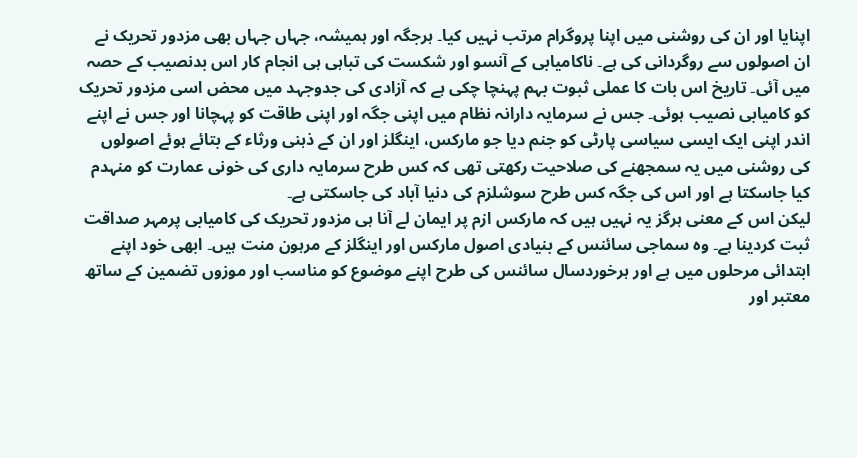اپنایا اور ان کی روشنی میں اپنا پروگرام مرتب نہیں کیا۔ ہرجگہ اور ہمیشہ، جہاں جہاں بھی مزدور تحریک نے ان اصولوں سے روگردانی کی ہے۔ ناکامیابی کے آنسو اور شکست کی تباہی ہی انجام کار اس بدنصیب کے حصہ میں آئی۔ تاریخ اس بات کا عملی ثبوت بہم پہنچا چکی ہے کہ آزادی کی جدوجہد میں محض اسی مزدور تحریک کو کامیابی نصیب ہوئی۔ جس نے سرمایہ دارانہ نظام میں اپنی جگہ اور اپنی طاقت کو پہچانا اور جس نے اپنے اندر اپنی ایک ایسی سیاسی پارٹی کو جنم دیا جو مارکس، اینگلز اور ان کے ذہنی ورثاء کے بتائے ہوئے اصولوں کی روشنی میں یہ سمجھنے کی صلاحیت رکھتی تھی کہ کس طرح سرمایہ داری کی خونی عمارت کو منہدم کیا جاسکتا ہے اور اس کی جگہ کس طرح سوشلزم کی دنیا آباد کی جاسکتی ہے۔
لیکن اس کے معنی ہرگز یہ نہیں ہیں کہ مارکس ازم پر ایمان لے آنا ہی مزدور تحریک کی کامیابی پرمہر صداقت ثبت کردینا ہے۔ وہ سماجی سائنس کے بنیادی اصول مارکس اور اینگلز کے مرہون منت ہیں۔ ابھی خود اپنے ابتدائی مرحلوں میں ہے اور ہرخوردسال سائنس کی طرح اپنے موضوع کو مناسب اور موزوں تضمین کے ساتھ معتبر اور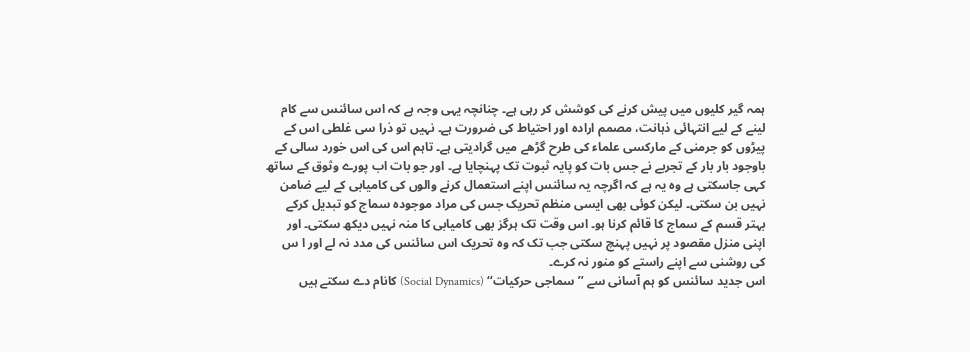ہمہ گیر کلیوں میں پیش کرنے کی کوشش کر رہی ہے۔ چنانچہ یہی وجہ ہے کہ اس سائنس سے کام لینے کے لیے انتہائی ذہانت، مصمم ارادہ اور احتیاط کی ضرورت ہے۔ نہیں تو ذرا سی غلطی اس کے پیڑوں کو جرمنی کے مارکسی علماء کی طرح گڑھے میں گرادیتی ہے۔ تاہم اس کی اس خورد سالی کے باوجود بار بار کے تجربے نے جس بات کو پایہ ثبوت تک پہنچایا ہے۔ اور جو بات اب پورے وثوق کے ساتھ کہی جاسکتی ہے وہ یہ ہے کہ اگرچہ یہ سائنس اپنے استعمال کرنے والوں کی کامیابی کے لیے ضامن نہیں بن سکتی۔ لیکن کوئی بھی ایسی منظم تحریک جس کی مراد موجودہ سماج کو تبدیل کرکے بہتر قسم کے سماج کا قائم کرنا ہو۔ اس وقت تک ہرگز بھی کامیابی کا منہ نہیں دیکھ سکتی۔ اور اپنی منزل مقصود پر نہیں پہنچ سکتی جب تک کہ وہ تحریک اس سائنس کی مدد نہ لے اور ا س کی روشنی سے اپنے راستے کو منور نہ کرے۔
اس جدید سائنس کو ہم آسانی سے ’’سماجی حرکیات‘‘ (Social Dynamics) کانام دے سکتے ہیں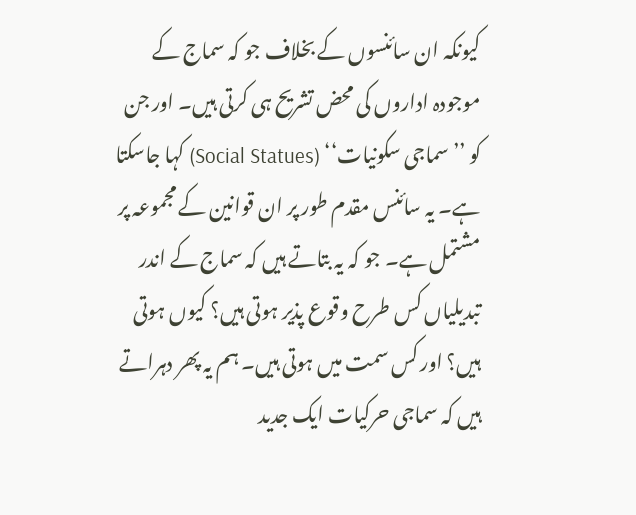کیونکہ ان سائنسوں کے بخلاف جو کہ سماج کے موجودہ اداروں کی محض تشریح ہی کرتی ہیں۔ اور جن کو ’’سماجی سکونیات‘‘ (Social Statues) کہا جاسکتا ہے۔ یہ سائنس مقدم طور پر ان قوانین کے مجموعہ پر مشتمل ہے۔ جو کہ یہ بتاتے ہیں کہ سماج کے اندر تبدیلیاں کس طرح وقوع پذیر ہوتی ہیں؟ کیوں ہوتی ہیں؟ اور کس سمت میں ہوتی ہیں۔ ہم یہ پھر دہراتے ہیں کہ سماجی حرکیات ایک جدید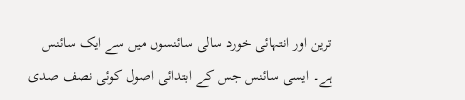ترین اور انتہائی خورد سالی سائنسوں میں سے ایک سائنس ہے۔ ایسی سائنس جس کے ابتدائی اصول کوئی نصف صدی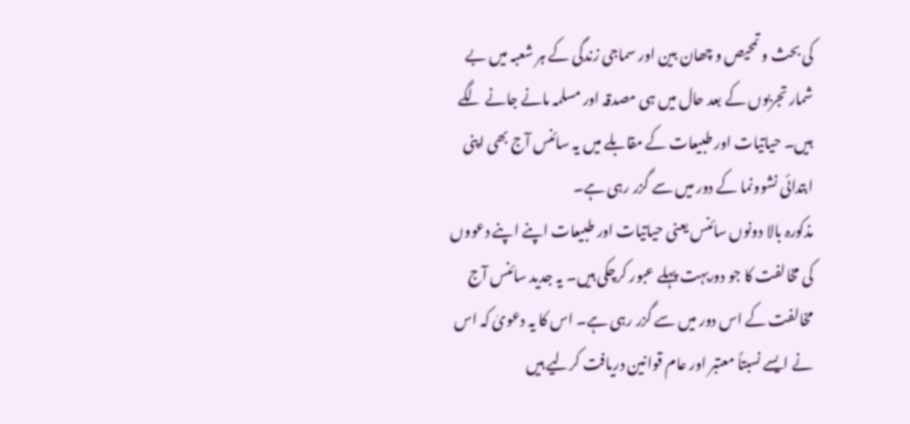کی بحث و تمحیص و چھان بین اور سماجی زندگی کے ہر شعبہ میں بے شمار تجربوں کے بعد حال میں ہی مصدقہ اور مسلمہ مانے جانے لگے ہیں۔ حیاتیات اور طبیعات کے مقابلے میں یہ سائنس آج بھی اپنی ابتدائی نشوونما کے دور میں سے گزر رہی ہے۔
مذکورہ بالا دونوں سائنس یعنی حیاتیات اور طبیعات اپنے اپنے دعووں کی مخالفت کا جو دوربہت پہلے عبور کرچکی ہیں۔ یہ جدید سائنس آج مخالفت کے اس دور میں سے گزر رہی ہے۔ اس کا یہ دعویٰ کہ اس نے ایسے نسبتاً معتبر اور عام قوانین دریافت کرلیے ہیں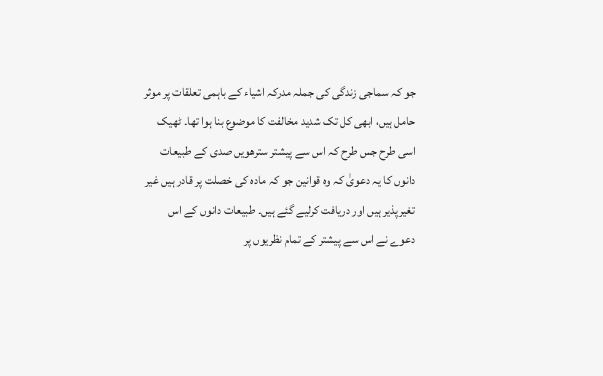جو کہ سماجی زندگی کی جملہ مدرکہ اشیاء کے باہمی تعلقات پر موثر حامل ہیں، ابھی کل تک شدید مخالفت کا موضوع بنا ہوا تھا۔ ٹھیک اسی طرح جس طرح کہ اس سے پیشتر سترھویں صدی کے طبیعات دانوں کا یہ دعویٰ کہ وہ قوانین جو کہ مادہ کی خصلت پر قادر ہیں غیر تغیرپذیر ہیں اور دریافت کرلیے گئے ہیں۔ طبیعات دانوں کے اس دعوے نے اس سے پیشتر کے تمام نظریوں پر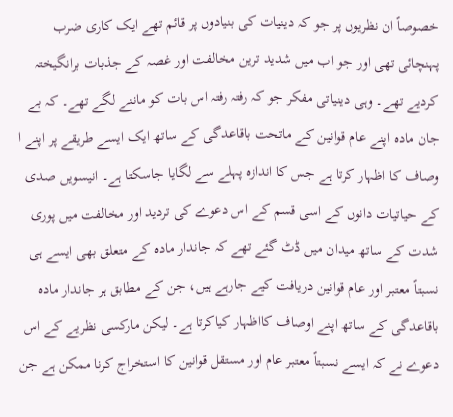خصوصاً ان نظریوں پر جو کہ دینیات کی بنیادوں پر قائم تھے ایک کاری ضرب پہنچائی تھی اور جو اب میں شدید ترین مخالفت اور غصہ کے جذبات برانگیختہ کردیے تھے۔ وہی دینیاتی مفکر جو کہ رفتہ رفتہ اس بات کو ماننے لگے تھے۔ کہ بے جان مادہ اپنے عام قوانین کے ماتحت باقاعدگی کے ساتھ ایک ایسے طریقے پر اپنے ا وصاف کا اظہار کرتا ہے جس کا اندازہ پہلے سے لگایا جاسکتا ہے۔ انیسویں صدی کے حیاتیات دانوں کے اسی قسم کے اس دعوے کی تردید اور مخالفت میں پوری شدت کے ساتھ میدان میں ڈٹ گئے تھے کہ جاندار مادہ کے متعلق بھی ایسے ہی نسبتاً معتبر اور عام قوانین دریافت کیے جارہے ہیں، جن کے مطابق ہر جاندار مادہ باقاعدگی کے ساتھ اپنے اوصاف کااظہار کیاکرتا ہے۔ لیکن مارکسی نظریے کے اس دعوے نے کہ ایسے نسبتاً معتبر عام اور مستقل قوانین کا استخراج کرنا ممکن ہے جن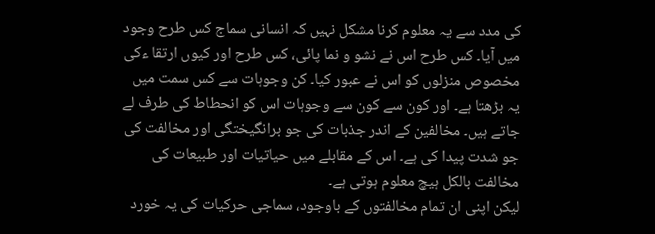کی مدد سے یہ معلوم کرنا مشکل نہیں کہ انسانی سماج کس طرح وجود میں آیا۔ کس طرح اس نے نشو و نما پائی، کس طرح اور کیوں ارتقا ءکی مخصوص منزلوں کو اس نے عبور کیا۔ کن وجوہات سے کس سمت میں یہ بڑھتا ہے۔ اور کون سے کون سے وجوہات اس کو انحطاط کی طرف لے جاتے ہیں۔ مخالفین کے اندر جذبات کی جو برانگیختگی اور مخالفت کی جو شدت پیدا کی ہے۔ اس کے مقابلے میں حیاتیات اور طبیعات کی مخالفت بالکل ہیچ معلوم ہوتی ہے۔
لیکن اپنی ان تمام مخالفتوں کے باوجود، سماجی حرکیات کی یہ خورد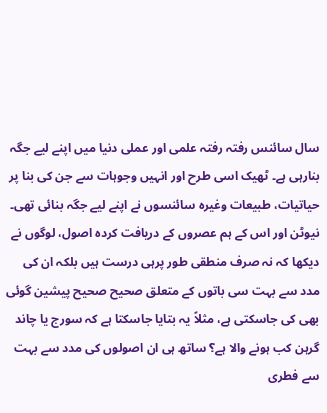سال سائنس رفتہ رفتہ علمی اور عملی دنیا میں اپنے لیے جگہ بنارہی ہے۔ ٹھیک اسی طرح اور انہیں وجوہات سے جن کی بنا پر حیاتیات، طبیعات وغیرہ سائنسوں نے اپنے لیے جگہ بنائی تھی۔ نیوٹن اور اس کے ہم عصروں کے دریافت کردہ اصول، لوگوں نے دیکھا کہ نہ صرف منطقی طور پرہی درست ہیں بلکہ ان کی مدد سے بہت سی باتوں کے متعلق صحیح صحیح پیشین گوئی بھی کی جاسکتی ہے، مثلاً یہ بتایا جاسکتا ہے کہ سورج یا چاند گرہن کب ہونے والا ہے؟ ساتھ ہی ان اصولوں کی مدد سے بہت سے فطری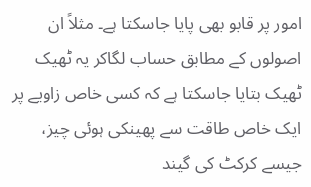امور پر قابو بھی پایا جاسکتا ہے۔ مثلاً ان اصولوں کے مطابق حساب لگاکر یہ ٹھیک ٹھیک بتایا جاسکتا ہے کہ کسی خاص زاویے پر ایک خاص طاقت سے پھینکی ہوئی چیز، جیسے کرکٹ کی گیند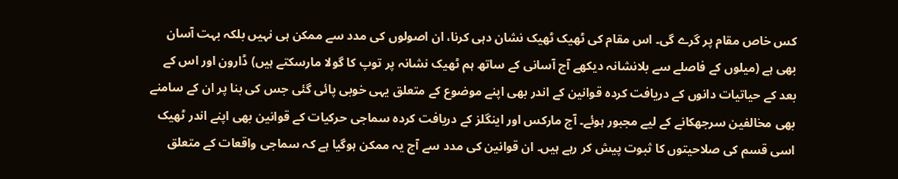کس خاص مقام پر گرے گی۔ اس مقام کی ٹھیک ٹھیک نشان دہی کرنا، ان اصولوں کی مدد سے ممکن ہی نہیں بلکہ بہت آسان بھی ہے (میلوں کے فاصلے سے بلانشانہ دیکھے آج آسانی کے ساتھ ہم ٹھیک نشانہ پر توپ کا گولا مارسکتے ہیں) ڈارون اور اس کے بعد کے حیاتیات دانوں کے دریافت کردہ قوانین کے اندر بھی اپنے موضوع کے متعلق یہی خوبی پائی گئی جس کی بنا پر ان کے سامنے بھی مخالفین سرجھکانے کے لیے مجبور ہوئے۔ آج مارکس اور اینگلز کے دریافت کردہ سماجی حرکیات کے قوانین بھی اپنے اندر ٹھیک اسی قسم کی صلاحیتوں کا ثبوت پیش کر رہے ہیں۔ ان قوانین کی مدد سے آج یہ ممکن ہوگیا ہے کہ سماجی واقعات کے متعلق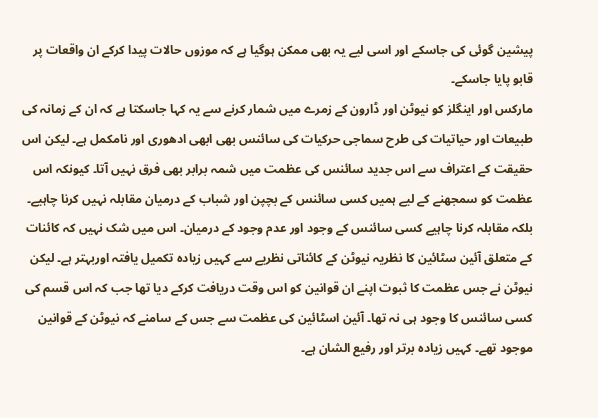پیشین گوئی کی جاسکے اور اسی لیے یہ بھی ممکن ہوگیا ہے کہ موزوں حالات پیدا کرکے ان واقعات پر قابو پایا جاسکے۔
مارکس اور اینگلز کو نیوٹن اور ڈارون کے زمرے میں شمار کرنے سے یہ کہا جاسکتا ہے کہ ان کے زمانہ کی طبیعات اور حیاتیات کی طرح سماجی حرکیات کی سائنس بھی ابھی ادھوری اور نامکمل ہے۔ لیکن اس حقیقت کے اعتراف سے اس جدید سائنس کی عظمت میں شمہ برابر بھی فرق نہیں آتا۔ کیونکہ اس عظمت کو سمجھنے کے لیے ہمیں کسی سائنس کے بچپن اور شباب کے درمیان مقابلہ نہیں کرنا چاہیے۔ بلکہ مقابلہ کرنا چاہیے کسی سائنس کے وجود اور عدم وجود کے درمیان۔ اس میں شک نہیں کہ کائنات کے متعلق آئین سٹائین کا نظریہ نیوٹن کے کائناتی نظریے سے کہیں زیادہ تکمیل یافتہ اوربہتر ہے۔ لیکن نیوٹن نے جس عظمت کا ثبوت اپنے ان قوانین کو اس وقت دریافت کرکے دیا تھا جب کہ اس قسم کی کسی سائنس کا وجود ہی نہ تھا۔ آئین اسٹائین کی عظمت سے جس کے سامنے کہ نیوٹن کے قوانین موجود تھے۔ کہیں زیادہ برتر اور رفیع الشان ہے۔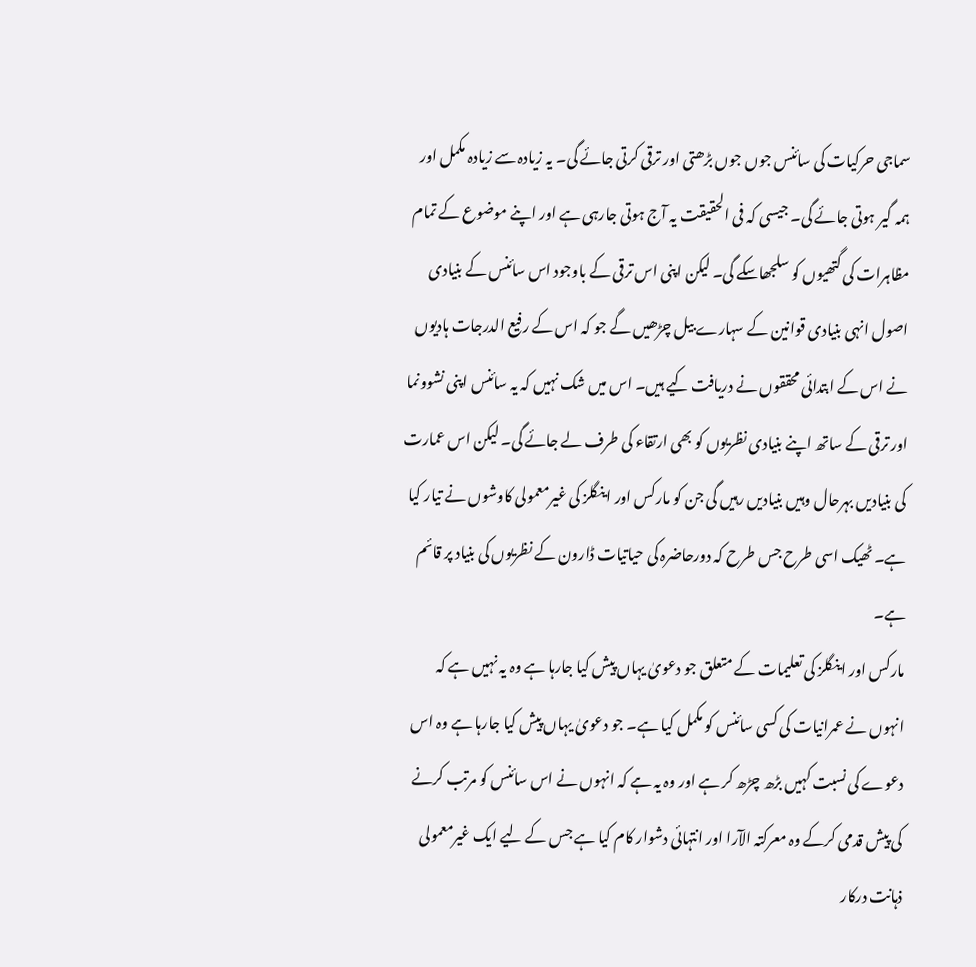سماجی حرکیات کی سائنس جوں جوں بڑھتی اور ترقی کرتی جائے گی۔ یہ زیادہ سے زیادہ مکمل اور ہمہ گیر ہوتی جائے گی۔ جیسی کہ فی الحقیقت یہ آج ہوتی جارہی ہے اور اپنے موضوع کے تمام مظاہرات کی گتھیوں کو سلجھاسکے گی۔ لیکن اپنی اس ترقی کے باوجود اس سائنس کے بنیادی اصول انہی بنیادی قوانین کے سہارے بیل چڑھیں گے جو کہ اس کے رفیع الدرجات ہادیوں نے اس کے ابتدائی محققوں نے دریافت کیے ہیں۔ اس میں شک نہیں کہ یہ سائنس اپنی نشوونما اور ترقی کے ساتھ اپنے بنیادی نظریوں کو بھی ارتقاء کی طرف لے جائے گی۔ لیکن اس عمارت کی بنیادیں بہرحال وہیں بنیادیں رہیں گی جن کو مارکس اور اینگلز کی غیرمعمولی کاوشوں نے تیار کیا ہے۔ ٹھیک اسی طرح جس طرح کہ دورحاضرہ کی حیاتیات ڈارون کے نظریوں کی بنیاد پر قائم ہے۔
مارکس اور اینگلز کی تعلیمات کے متعلق جو دعویٰ یہاں پیش کیا جارہا ہے وہ یہ نہیں ہے کہ انہوں نے عمرانیات کی کسی سائنس کو مکمل کیا ہے۔ جو دعویٰ یہاں پیش کیا جارہا ہے وہ اس دعوے کی نسبت کہیں بڑھ چڑھ کر ہے اور وہ یہ ہے کہ انہوں نے اس سائنس کو مرتب کرنے کی پیش قدمی کرکے وہ معرکتہ الآرا اور انتہائی دشوار کام کیا ہے جس کے لیے ایک غیرمعمولی ذہانت درکار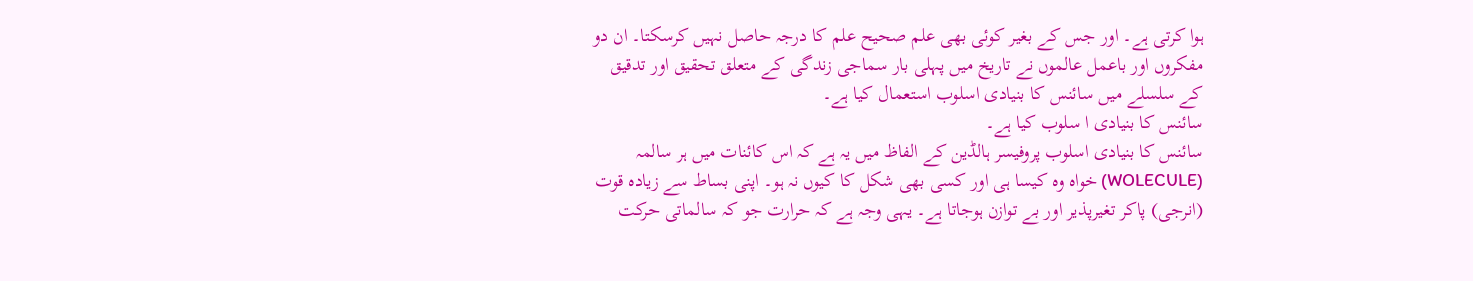ہوا کرتی ہے۔ اور جس کے بغیر کوئی بھی علم صحیح علم کا درجہ حاصل نہیں کرسکتا۔ ان دو مفکروں اور باعمل عالموں نے تاریخ میں پہلی بار سماجی زندگی کے متعلق تحقیق اور تدقیق کے سلسلے میں سائنس کا بنیادی اسلوب استعمال کیا ہے۔
سائنس کا بنیادی ا سلوب کیا ہے۔
سائنس کا بنیادی اسلوب پروفیسر ہالڈین کے الفاظ میں یہ ہے کہ اس کائنات میں ہر سالمہ (WOLECULE) خواہ وہ کیسا ہی اور کسی بھی شکل کا کیوں نہ ہو۔ اپنی بساط سے زیادہ قوت (انرجی) پاکر تغیرپذیر اور بے توازن ہوجاتا ہے۔ یہی وجہ ہے کہ حرارت جو کہ سالماتی حرکت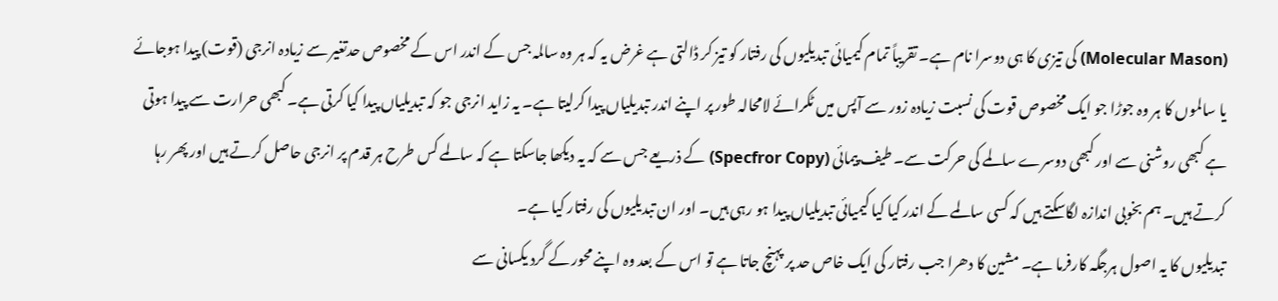(Molecular Mason) کی تیزی کا ہی دوسرا نام ہے۔ تقریباً تمام کیمیائی تبدیلیوں کی رفتار کو تیز کر ڈالتی ہے غرض یہ کہ ہر وہ سالمہ جس کے اندر اس کے مخصوص حدتغیر سے زیادہ انرجی (قوت) پیدا ہوجائے یا سالموں کا ہر وہ جوڑا جو ایک مخصوص قوت کی نسبت زیادہ زور سے آپس میں ٹکرائے لامحالہ طور پر اپنے اندر تبدیلیاں پیدا کرلیتا ہے۔ یہ زاید انرجی جو کہ تبدیلیاں پیدا کیا کرتی ہے۔ کبھی حرارت سے پیدا ہوتی ہے کبھی روشنی سے اور کبھی دوسرے سالمے کی حرکت سے۔ طیف پیمائی (Specfror Copy) کے ذریعے جس سے کہ یہ دیکھا جاسکتا ہے کہ سالمے کس طرح ہر قدم پر انرجی حاصل کرتے ہیں اور پھر رہا کرتے ہیں۔ ہم بخوبی اندازہ لگاسکتے ہیں کہ کسی سالمے کے اندر کیا کیا کیمیائی تبدیلیاں پیدا ہو رہی ہیں۔ اور ان تبدیلیوں کی رفتار کیا ہے۔
تبدیلیوں کا یہ اصول ہرجگہ کارفرما ہے۔ مشین کا دھرا جب رفتار کی ایک خاص حد پر پہنچ جاتا ہے تو اس کے بعد وہ اپنے محور کے گرد یکسانی سے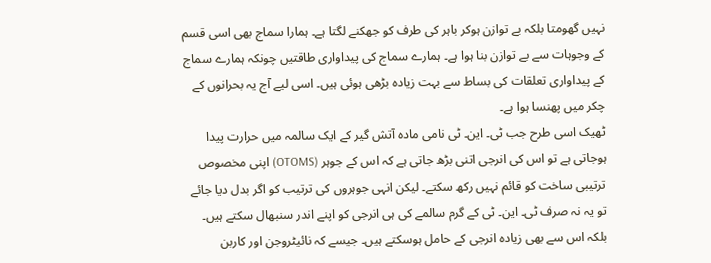نہیں گھومتا بلکہ بے توازن ہوکر باہر کی طرف کو جھکنے لگتا ہے۔ ہمارا سماج بھی اسی قسم کے وجوہات سے بے توازن بنا ہوا ہے۔ ہمارے سماج کی پیداواری طاقتیں چونکہ ہمارے سماج کے پیداواری تعلقات کی بساط سے بہت زیادہ بڑھی ہوئی ہیں۔ اسی لیے آج یہ بحرانوں کے چکر میں پھنسا ہوا ہے۔
ٹھیک اسی طرح جب ٹی۔ این۔ ٹی نامی مادہ آتش گیر کے ایک سالمہ میں حرارت پیدا ہوجاتی ہے تو اس کی انرجی اتنی بڑھ جاتی ہے کہ اس کے جوہر (OTOMS) اپنی مخصوص ترتیبی ساخت کو قائم نہیں رکھ سکتے۔ لیکن انہی جوہروں کی ترتیب کو اگر بدل دیا جائے تو یہ نہ صرف ٹی۔ این۔ ٹی کے گرم سالمے کی ہی انرجی کو اپنے اندر سنبھال سکتے ہیں۔ بلکہ اس سے بھی زیادہ انرجی کے حامل ہوسکتے ہیں۔ جیسے کہ نائیٹروجن اور کاربن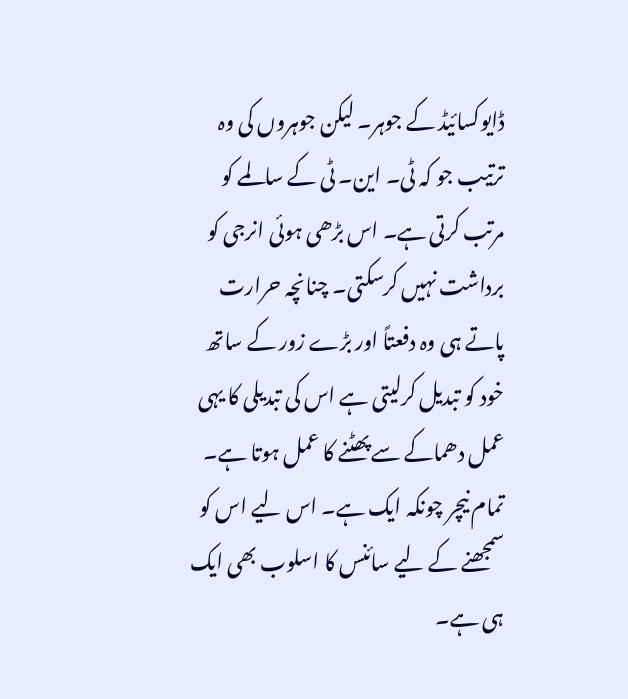ڈایوکسائیڈ کے جوہر۔ لیکن جوہروں کی وہ ترتیب جو کہ ٹی۔ این۔ ٹی کے سالمے کو مرتب کرتی ہے۔ اس بڑھی ہوئی انرجی کو برداشت نہیں کرسکتی۔ چنانچہ حرارت پاتے ہی وہ دفعتاً اور بڑے زور کے ساتھ خود کو تبدیل کرلیتی ہے اس کی تبدیلی کا یہی عمل دھماکے سے پھٹنے کا عمل ہوتا ہے۔
تمام نیچر چونکہ ایک ہے۔ اس لیے اس کو سمجھنے کے لیے سائنس کا اسلوب بھی ایک ہی ہے۔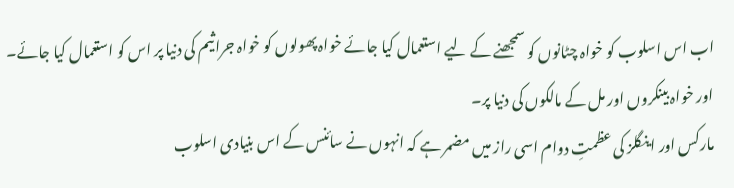اب اس اسلوب کو خواہ چٹانوں کو سمجھنے کے لیے استعمال کیا جائے خواہ پھولوں کو خواہ جراثیم کی دنیا پر اس کو استعمال کیا جائے۔ اور خواہ بینکروں اور مل کے مالکوں کی دنیا پر۔
مارکس اور اینگلز کی عظمتِ دوام اسی راز میں مضمر ہے کہ انہوں نے سائنس کے اس بنیادی اسلوب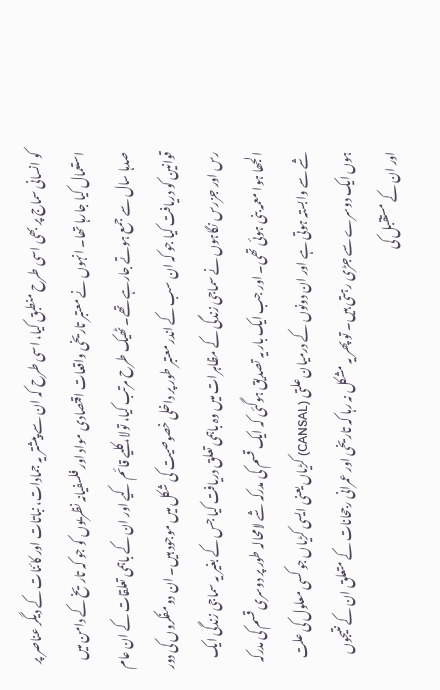کو انسانی سماج پر بھی اسی طرح منطبق کیا، اسی طرح کہ ان سے پیشتر یہ جمادات، نباتات اور کائنات کے دیگر عناصر پر استعمال کیا جارہا تھا۔ انہوں نے معتبر تاریخی واقعات اقتصادی مواد اور فلسفیانہ نظریوں کو جو کہ تاریخ کے دامن میں صدہا سال سے جمع ہوتے جارہے تھے۔ ٹھیک طرح مرتب کیا، تولا، کلیے قائم کیے اور ان کے باہمی تعلقات کے ان عام قوانین کو دریافت کیا جو کہ ان سب کے اندر معتبر طور پر داخلی خصوصیت کی شکل میں موجود ہیں۔ ان دو مفکروں کی دور رس اور جزرس نگاہوں نے سماجی زندگی کے مظاہرات میں وہ باہمی تعلق دریافت کیا جس کے بغیر یہ سماجی زندگی ایک الجھا ہوا معمہ بنی ہوئی تھی۔ اور جب ایک بار یہ تصدیق ہوگئی کہ ایک قسم کی مدرکہ شے لامحالہ طور پر دوسری قسم کی مدرکہ شے سے وابستہ ہوتی ہے اور ان دونوں کے درمیان علتی (CANSAL) کڑیاں یعنی ایسی کڑیاں جو کسی معلول کی علت ہوں ایک دوسرے سے جڑی رہتی ہیں۔ تو پھر یہ مشکل نہ رہا کہ تاریخی اور عمرانی رجحانات کے متعلق ان کے نتیجوں اور ان کے مستقبل کی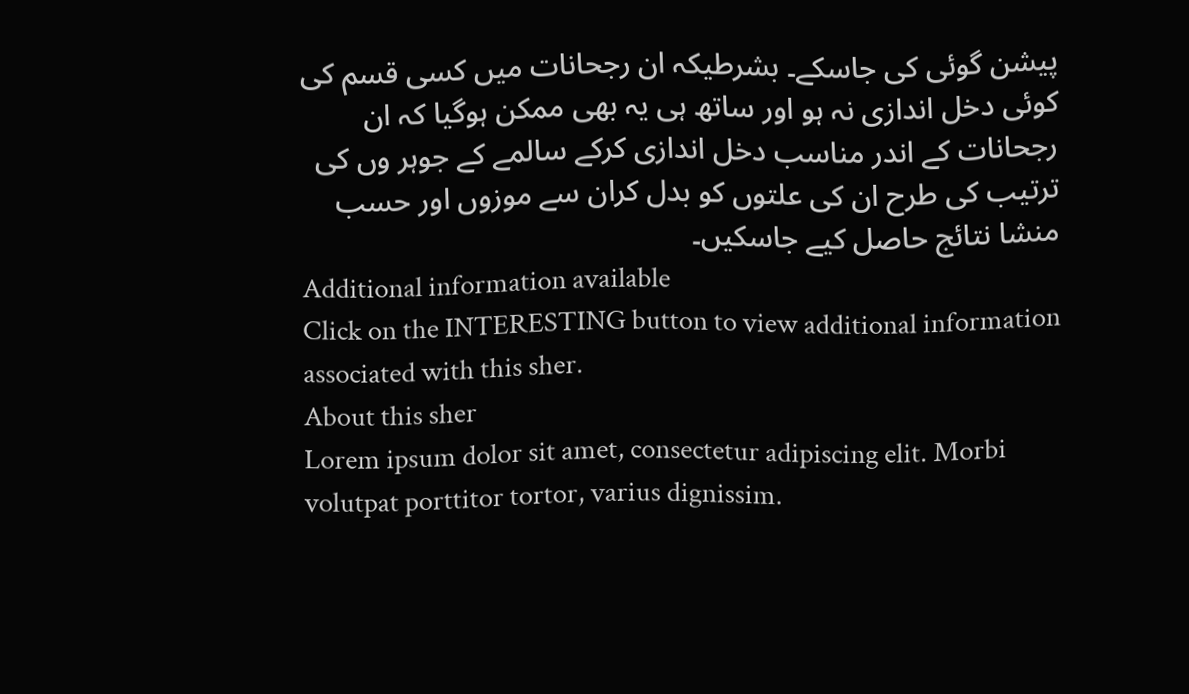پیشن گوئی کی جاسکے۔ بشرطیکہ ان رجحانات میں کسی قسم کی کوئی دخل اندازی نہ ہو اور ساتھ ہی یہ بھی ممکن ہوگیا کہ ان رجحانات کے اندر مناسب دخل اندازی کرکے سالمے کے جوہر وں کی ترتیب کی طرح ان کی علتوں کو بدل کران سے موزوں اور حسب منشا نتائج حاصل کیے جاسکیں۔
Additional information available
Click on the INTERESTING button to view additional information associated with this sher.
About this sher
Lorem ipsum dolor sit amet, consectetur adipiscing elit. Morbi volutpat porttitor tortor, varius dignissim.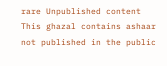rare Unpublished content
This ghazal contains ashaar not published in the public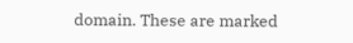domain. These are marked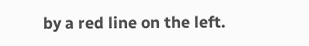by a red line on the left.